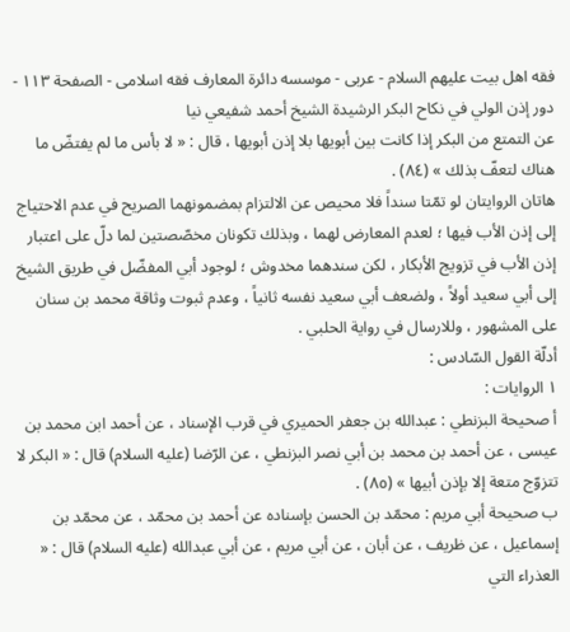فقه اهل بیت علیهم السلام - عربی - موسسه دائرة المعارف فقه اسلامی - الصفحة ١١٣ - دور إذن الولي في نكاح البكر الرشيدة الشيخ أحمد شفيعي نيا
عن التمتع من البكر إذا كانت بين أبويها بلا إذن أبويها ، قال : « لا بأس ما لم يفتضّ ما هناك لتعفّ بذلك » (٨٤) .
هاتان الروايتان لو تمّتا سنداً فلا محيص عن الالتزام بمضمونهما الصريح في عدم الاحتياج إلى إذن الأب فيها ؛ لعدم المعارض لهما ، وبذلك تكونان مخصّصتين لما دلّ على اعتبار إذن الأب في تزويج الأبكار ، لكن سندهما مخدوش ؛ لوجود أبي المفضّل في طريق الشيخ إلى أبي سعيد أولاً ، ولضعف أبي سعيد نفسه ثانياً ، وعدم ثبوت وثاقة محمد بن سنان على المشهور ، وللارسال في رواية الحلبي .
أدلّة القول السّادس :
١ الروايات :
أ صحيحة البزنطي : عبدالله بن جعفر الحميري في قرب الإسناد ، عن أحمد ابن محمد بن عيسى ، عن أحمد بن محمد بن أبي نصر البزنطي ، عن الرّضا (عليه السلام) قال : « البكر لا تتزوّج متعة إلا بإذن أبيها » (٨٥) .
ب صحيحة أبي مريم : محمّد بن الحسن بإسناده عن أحمد بن محمّد ، عن محمّد بن إسماعيل ، عن ظريف ، عن أبان ، عن أبي مريم ، عن أبي عبدالله (عليه السلام) قال : « العذراء التي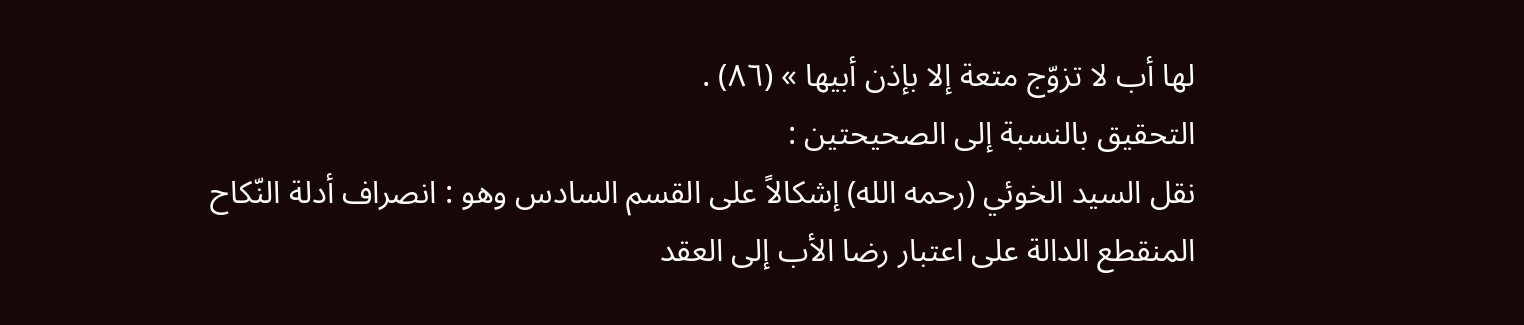لها أب لا تزوّج متعة إلا بإذن أبيها » (٨٦) .
التحقيق بالنسبة إلى الصحيحتين :
نقل السيد الخوئي (رحمه الله) إشكالاً على القسم السادس وهو : انصراف أدلة النّكاح المنقطع الدالة على اعتبار رضا الأب إلى العقد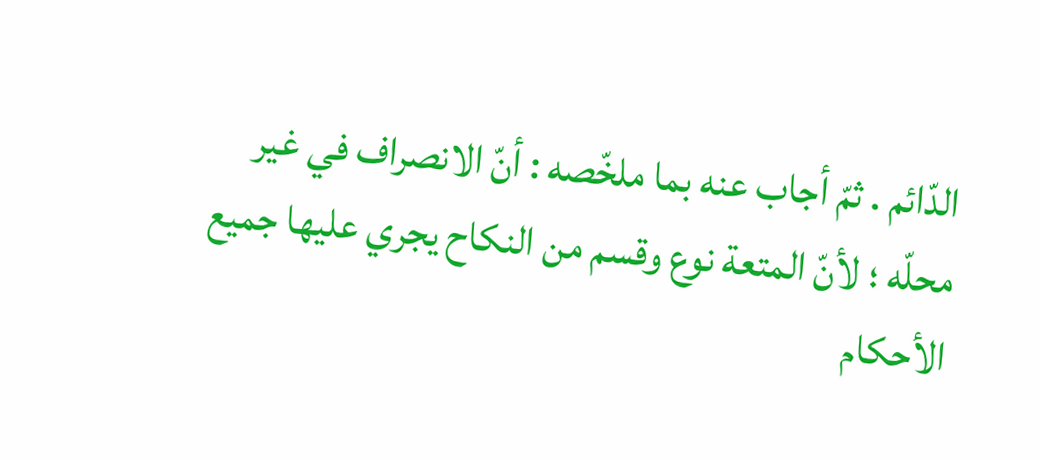الدّائم . ثمّ أجاب عنه بما ملخّصه : أنّ الانصراف في غير محلّه ؛ لأنّ المتعة نوع وقسم من النكاح يجري عليها جميع الأحكام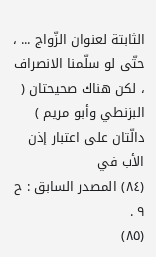الثابتة لعنوان الزّواج ... ، حتّى لو سلّمنا الانصراف ، لكن هناك صحيحتان ( البزنطي وأبو مريم ) دالّتان على اعتبار إذن الأب في
(٨٤) المصدر السابق : ح ٩ .
(٨٥)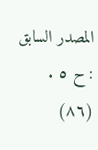المصدر السابق : ح ٥ .
(٨٦)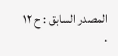المصدر السابق : ح ١٢ .